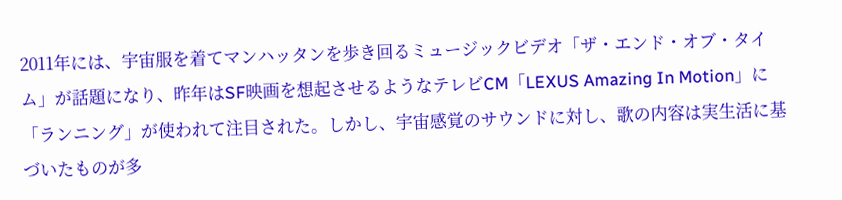2011年には、宇宙服を着てマンハッタンを歩き回るミュージックビデオ「ザ・エンド・オブ・タイム」が話題になり、昨年はSF映画を想起させるようなテレビCM「LEXUS Amazing In Motion」に「ランニング」が使われて注目された。しかし、宇宙感覚のサウンドに対し、歌の内容は実生活に基づいたものが多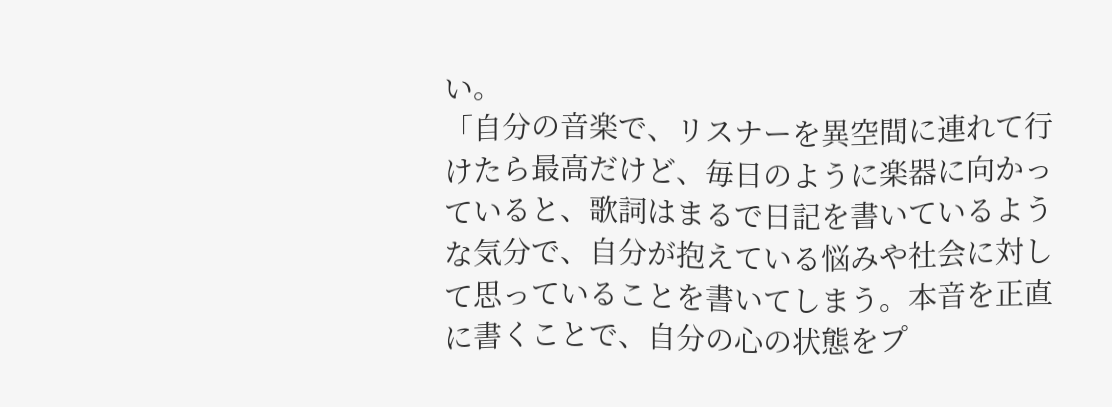い。
「自分の音楽で、リスナーを異空間に連れて行けたら最高だけど、毎日のように楽器に向かっていると、歌詞はまるで日記を書いているような気分で、自分が抱えている悩みや社会に対して思っていることを書いてしまう。本音を正直に書くことで、自分の心の状態をプ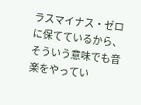ラスマイナス・ゼロに保てているから、そういう意味でも音楽をやってい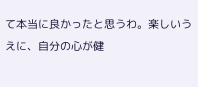て本当に良かったと思うわ。楽しいうえに、自分の心が健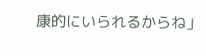康的にいられるからね」